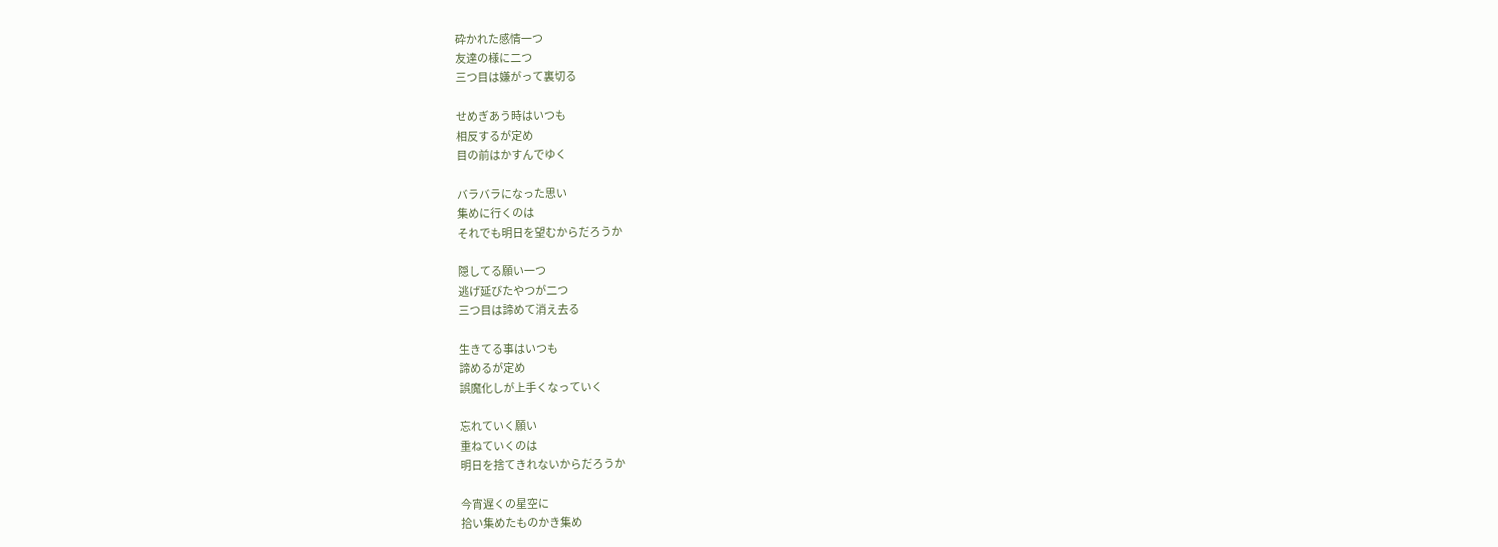砕かれた感情一つ
友達の様に二つ
三つ目は嫌がって裏切る

せめぎあう時はいつも
相反するが定め
目の前はかすんでゆく

バラバラになった思い
集めに行くのは
それでも明日を望むからだろうか

隠してる願い一つ
逃げ延びたやつが二つ
三つ目は諦めて消え去る

生きてる事はいつも
諦めるが定め
誤魔化しが上手くなっていく

忘れていく願い
重ねていくのは
明日を捨てきれないからだろうか

今宵遅くの星空に
拾い集めたものかき集め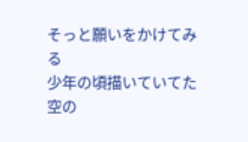そっと願いをかけてみる
少年の頃描いていてた
空の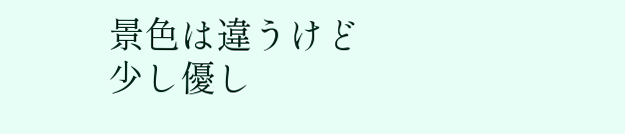景色は違うけど
少し優し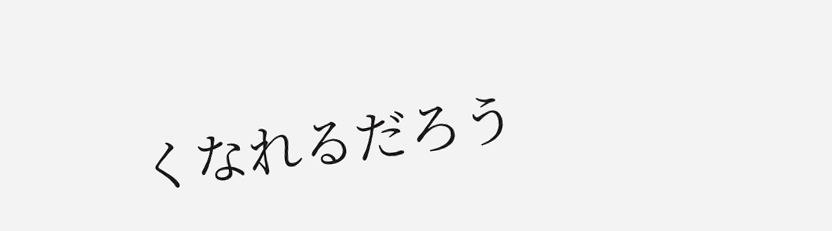くなれるだろう